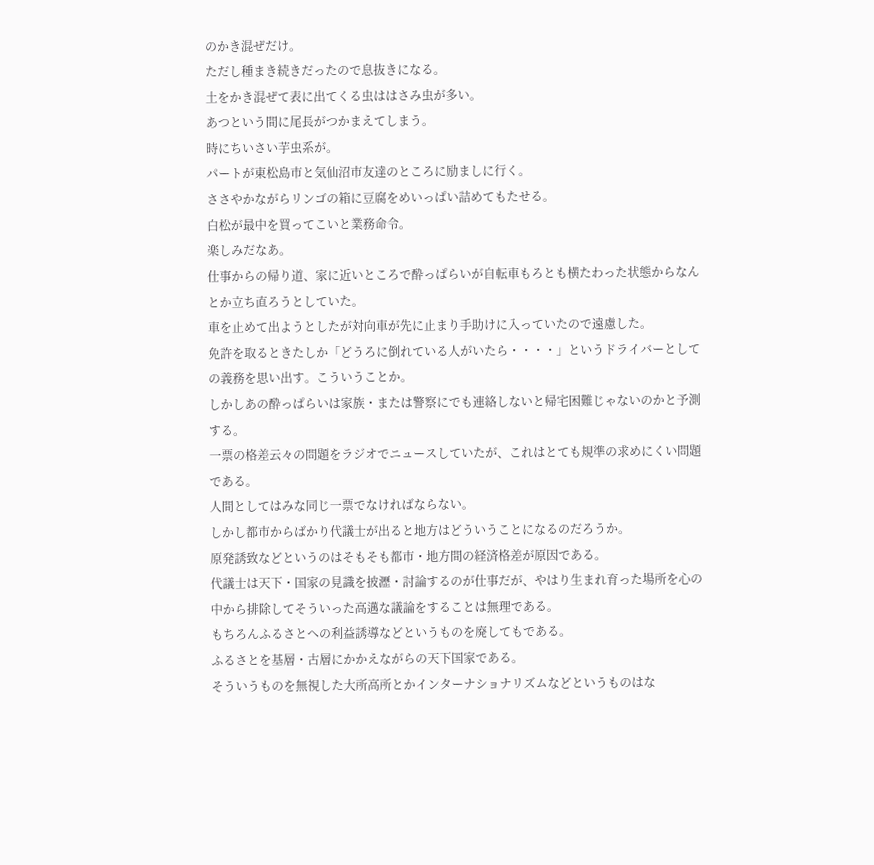のかき混ぜだけ。
ただし種まき続きだったので息抜きになる。
土をかき混ぜて表に出てくる虫ははさみ虫が多い。
あつという間に尾長がつかまえてしまう。
時にちいさい芋虫系が。
パートが東松島市と気仙沼市友達のところに励ましに行く。
ささやかながらリンゴの箱に豆腐をめいっぱい詰めてもたせる。
白松が最中を買ってこいと業務命令。
楽しみだなあ。
仕事からの帰り道、家に近いところで酔っぱらいが自転車もろとも横たわった状態からなんとか立ち直ろうとしていた。
車を止めて出ようとしたが対向車が先に止まり手助けに入っていたので遠慮した。
免許を取るときたしか「どうろに倒れている人がいたら・・・・」というドライバーとしての義務を思い出す。こういうことか。
しかしあの酔っぱらいは家族・または警察にでも連絡しないと帰宅困難じゃないのかと予測する。
一票の格差云々の問題をラジオでニュースしていたが、これはとても規準の求めにくい問題である。
人間としてはみな同じ一票でなければならない。
しかし都市からばかり代議士が出ると地方はどういうことになるのだろうか。
原発誘致などというのはそもそも都市・地方間の経済格差が原因である。
代議士は天下・国家の見識を披瀝・討論するのが仕事だが、やはり生まれ育った場所を心の中から排除してそういった高邁な議論をすることは無理である。
もちろんふるさとへの利益誘導などというものを廃してもである。
ふるさとを基層・古層にかかえながらの天下国家である。
そういうものを無視した大所高所とかインターナショナリズムなどというものはな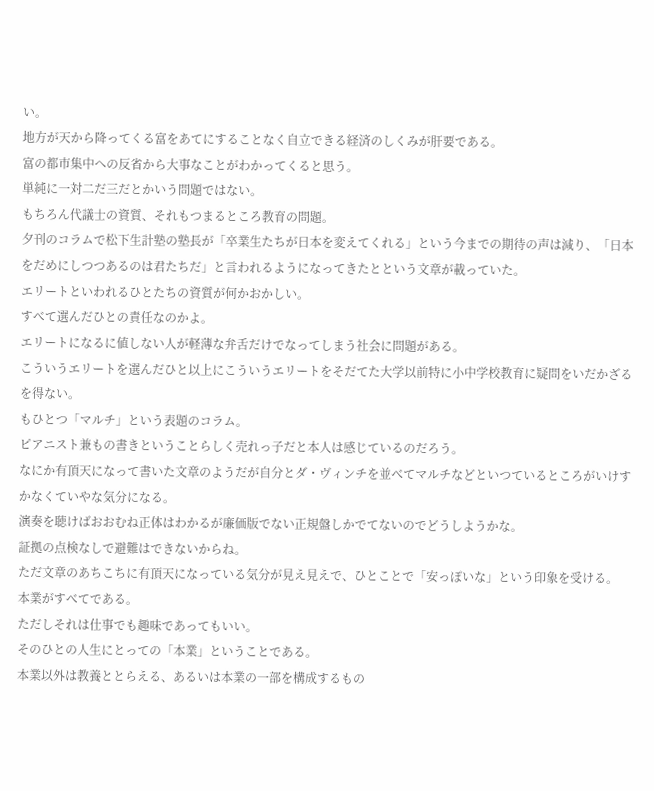い。
地方が天から降ってくる富をあてにすることなく自立できる経済のしくみが肝要である。
富の都市集中への反省から大事なことがわかってくると思う。
単純に一対二だ三だとかいう問題ではない。
もちろん代議士の資質、それもつまるところ教育の問題。
夕刊のコラムで松下生計塾の塾長が「卒業生たちが日本を変えてくれる」という今までの期待の声は減り、「日本をだめにしつつあるのは君たちだ」と言われるようになってきたとという文章が載っていた。
エリートといわれるひとたちの資質が何かおかしい。
すべて選んだひとの責任なのかよ。
エリートになるに値しない人が軽薄な弁舌だけでなってしまう社会に問題がある。
こういうエリートを選んだひと以上にこういうエリートをそだてた大学以前特に小中学校教育に疑問をいだかざるを得ない。
もひとつ「マルチ」という表題のコラム。
ピアニスト兼もの書きということらしく売れっ子だと本人は感じているのだろう。
なにか有頂天になって書いた文章のようだが自分とダ・ヴィンチを並べてマルチなどといつているところがいけすかなくていやな気分になる。
演奏を聴けばおおむね正体はわかるが廉価版でない正規盤しかでてないのでどうしようかな。
証拠の点検なしで避難はできないからね。
ただ文章のあちこちに有頂天になっている気分が見え見えで、ひとことで「安っぽいな」という印象を受ける。
本業がすべてである。
ただしそれは仕事でも趣味であってもいい。
そのひとの人生にとっての「本業」ということである。
本業以外は教養ととらえる、あるいは本業の一部を構成するもの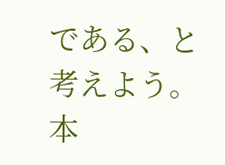である、と考えよう。
本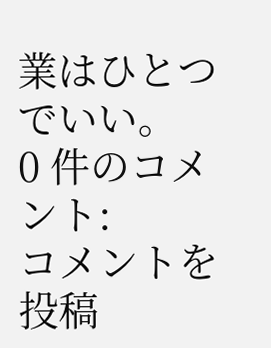業はひとつでいい。
0 件のコメント:
コメントを投稿